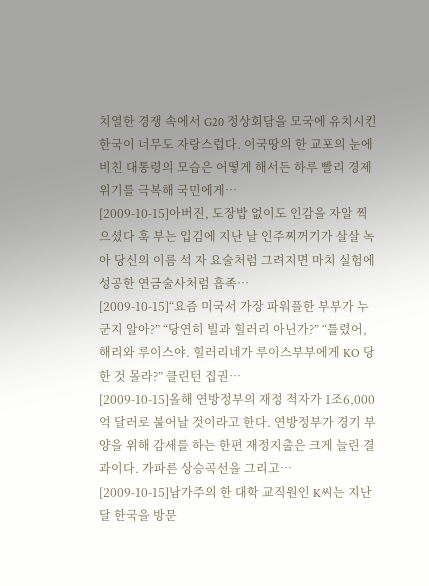치열한 경쟁 속에서 G20 정상회담을 모국에 유치시킨 한국이 너무도 자랑스럽다. 이국땅의 한 교포의 눈에 비친 대통령의 모습은 어떻게 해서든 하루 빨리 경제위기를 극복해 국민에게…
[2009-10-15]아버진, 도장밥 없이도 인감을 자알 찍으셨다 훅 부는 입김에 지난 날 인주찌꺼기가 살살 녹아 당신의 이름 석 자 요술처럼 그려지면 마치 실험에 성공한 연금술사처럼 흡족…
[2009-10-15]“요즘 미국서 가장 파워플한 부부가 누군지 알아?” “당연히 빌과 힐러리 아닌가?” “틀렸어, 해리와 루이스야. 힐러리네가 루이스부부에게 KO 당한 것 몰라?” 클린턴 집권…
[2009-10-15]올해 연방정부의 재정 적자가 1조6,000억 달러로 불어날 것이라고 한다. 연방정부가 경기 부양을 위해 감세를 하는 한편 재정지출은 크게 늘린 결과이다. 가파른 상승곡선을 그리고…
[2009-10-15]남가주의 한 대학 교직원인 K씨는 지난달 한국을 방문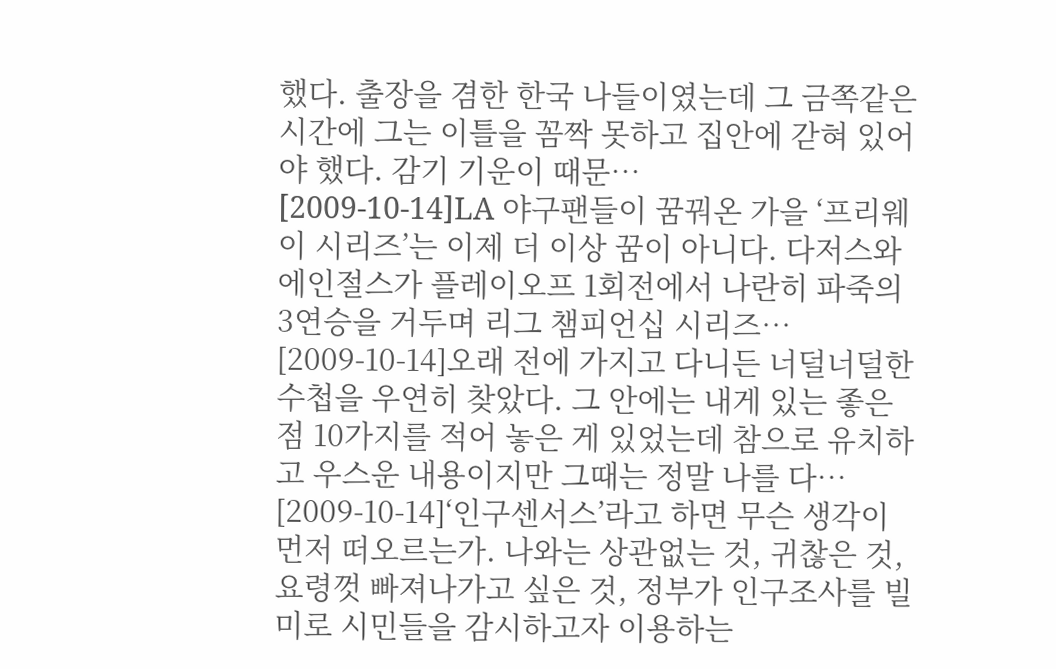했다. 출장을 겸한 한국 나들이였는데 그 금쪽같은 시간에 그는 이틀을 꼼짝 못하고 집안에 갇혀 있어야 했다. 감기 기운이 때문…
[2009-10-14]LA 야구팬들이 꿈꿔온 가을 ‘프리웨이 시리즈’는 이제 더 이상 꿈이 아니다. 다저스와 에인절스가 플레이오프 1회전에서 나란히 파죽의 3연승을 거두며 리그 챔피언십 시리즈…
[2009-10-14]오래 전에 가지고 다니든 너덜너덜한 수첩을 우연히 찾았다. 그 안에는 내게 있는 좋은 점 10가지를 적어 놓은 게 있었는데 참으로 유치하고 우스운 내용이지만 그때는 정말 나를 다…
[2009-10-14]‘인구센서스’라고 하면 무슨 생각이 먼저 떠오르는가. 나와는 상관없는 것, 귀찮은 것, 요령껏 빠져나가고 싶은 것, 정부가 인구조사를 빌미로 시민들을 감시하고자 이용하는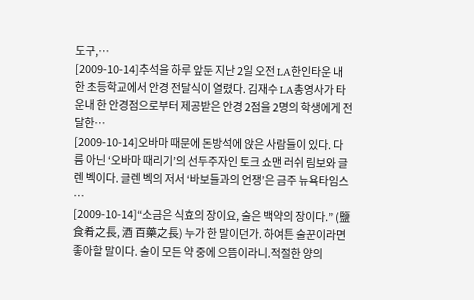도구,…
[2009-10-14]추석을 하루 앞둔 지난 2일 오전 LA한인타운 내 한 초등학교에서 안경 전달식이 열렸다. 김재수 LA총영사가 타운내 한 안경점으로부터 제공받은 안경 2점을 2명의 학생에게 전달한…
[2009-10-14]오바마 때문에 돈방석에 앉은 사람들이 있다. 다름 아닌 ‘오바마 때리기’의 선두주자인 토크 쇼맨 러쉬 림보와 글렌 벡이다. 글렌 벡의 저서 ‘바보들과의 언쟁’은 금주 뉴욕타임스 …
[2009-10-14]“소금은 식효의 장이요, 술은 백약의 장이다.” (鹽 食肴之長, 酒 百藥之長) 누가 한 말이던가. 하여튼 술꾼이라면 좋아할 말이다. 술이 모든 약 중에 으뜸이라니.적절한 양의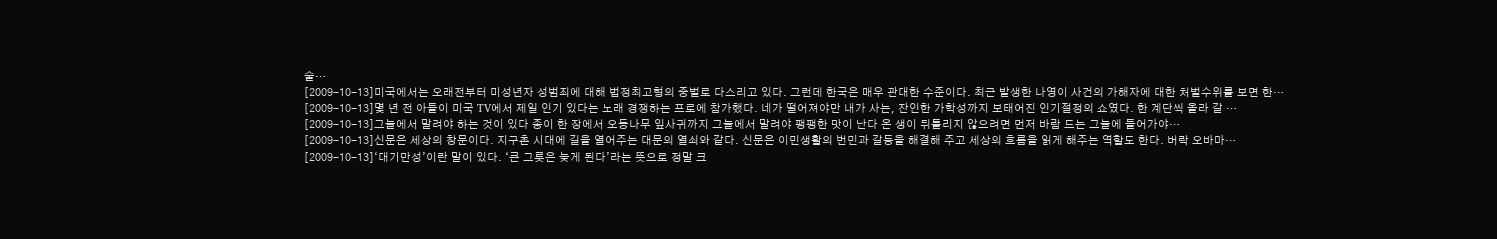술…
[2009-10-13]미국에서는 오래전부터 미성년자 성범죄에 대해 법정최고형의 중벌로 다스리고 있다. 그런데 한국은 매우 관대한 수준이다. 최근 발생한 나영이 사건의 가해자에 대한 처벌수위를 보면 한…
[2009-10-13]몇 년 전 아들이 미국 TV에서 제일 인기 있다는 노래 경쟁하는 프로에 참가했다. 네가 떨어져야만 내가 사는, 잔인한 가학성까지 보태어진 인기절정의 쇼였다. 한 계단씩 올라 갈 …
[2009-10-13]그늘에서 말려야 하는 것이 있다 종이 한 장에서 오동나무 잎사귀까지 그늘에서 말려야 팽팽한 맛이 난다 온 생이 뒤틀리지 않으려면 먼저 바람 드는 그늘에 들어가야…
[2009-10-13]신문은 세상의 창문이다. 지구촌 시대에 길을 열어주는 대문의 열쇠와 같다. 신문은 이민생활의 번민과 갈등을 해결해 주고 세상의 흐름을 읽게 해주는 역할도 한다. 버락 오바마…
[2009-10-13]‘대기만성’이란 말이 있다. ‘큰 그릇은 늦게 된다’라는 뜻으로 정말 크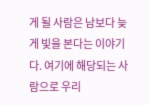게 될 사람은 남보다 늦게 빛을 본다는 이야기다. 여기에 해당되는 사람으로 우리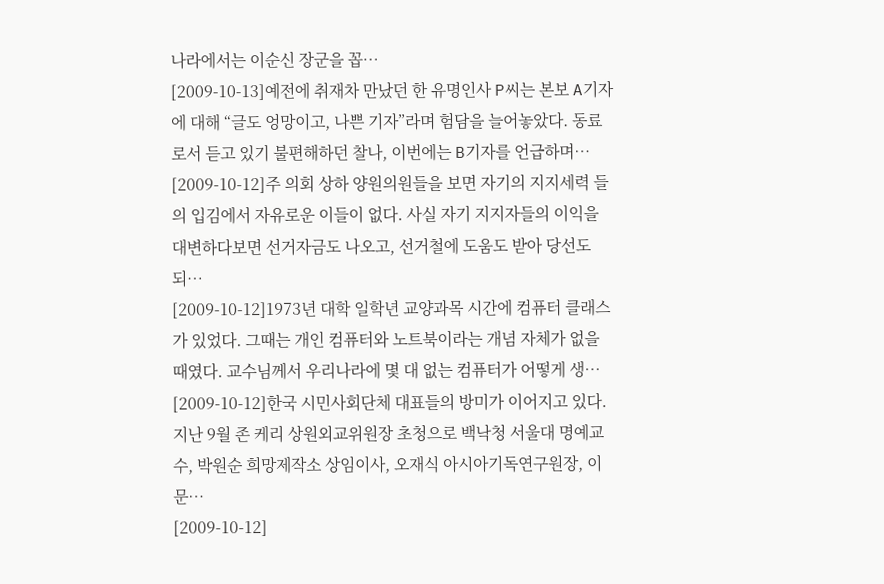나라에서는 이순신 장군을 꼽…
[2009-10-13]예전에 취재차 만났던 한 유명인사 P씨는 본보 A기자에 대해 “글도 엉망이고, 나쁜 기자”라며 험담을 늘어놓았다. 동료로서 듣고 있기 불편해하던 찰나, 이번에는 B기자를 언급하며…
[2009-10-12]주 의회 상하 양원의원들을 보면 자기의 지지세력 들의 입김에서 자유로운 이들이 없다. 사실 자기 지지자들의 이익을 대변하다보면 선거자금도 나오고, 선거철에 도움도 받아 당선도 되…
[2009-10-12]1973년 대학 일학년 교양과목 시간에 컴퓨터 클래스가 있었다. 그때는 개인 컴퓨터와 노트북이라는 개념 자체가 없을 때였다. 교수님께서 우리나라에 몇 대 없는 컴퓨터가 어떻게 생…
[2009-10-12]한국 시민사회단체 대표들의 방미가 이어지고 있다. 지난 9월 존 케리 상원외교위원장 초청으로 백낙청 서울대 명예교수, 박원순 희망제작소 상임이사, 오재식 아시아기독연구원장, 이문…
[2009-10-12]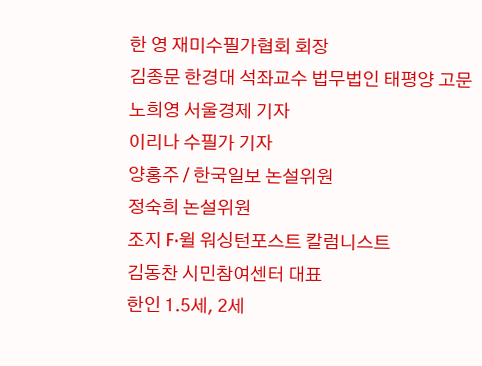한 영 재미수필가협회 회장
김종문 한경대 석좌교수 법무법인 태평양 고문
노희영 서울경제 기자
이리나 수필가 기자
양홍주 / 한국일보 논설위원
정숙희 논설위원
조지 F·윌 워싱턴포스트 칼럼니스트
김동찬 시민참여센터 대표
한인 1.5세, 2세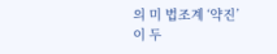의 미 법조계 ‘약진’이 두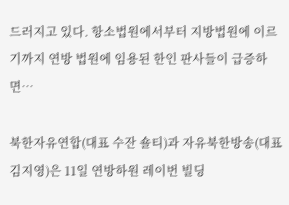드러지고 있다. 항소법원에서부터 지방법원에 이르기까지 연방 법원에 임용된 한인 판사들이 급증하면…

북한자유연합(대표 수잔 숄티)과 자유북한방송(대표 김지영)은 11일 연방하원 레이번 빌딩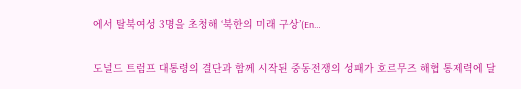에서 탈북여성 3명을 초청해 ‘북한의 미래 구상’(En…

도널드 트럼프 대통령의 결단과 함께 시작된 중동전쟁의 성패가 호르무즈 해협 통제력에 달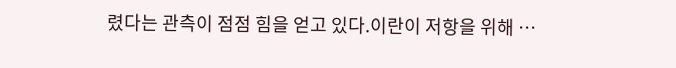렸다는 관측이 점점 힘을 얻고 있다.이란이 저항을 위해 …